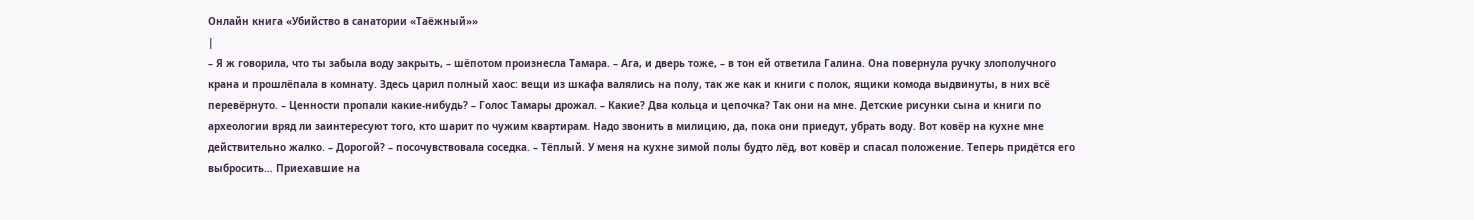Онлайн книга «Убийство в санатории «Таёжный»»
|
– Я ж говорила, что ты забыла воду закрыть, – шёпотом произнесла Тамара. – Ага, и дверь тоже, – в тон ей ответила Галина. Она повернула ручку злополучного крана и прошлёпала в комнату. Здесь царил полный хаос: вещи из шкафа валялись на полу, так же как и книги с полок, ящики комода выдвинуты, в них всё перевёрнуто. – Ценности пропали какие-нибудь? – Голос Тамары дрожал. – Какие? Два кольца и цепочка? Так они на мне. Детские рисунки сына и книги по археологии вряд ли заинтересуют того, кто шарит по чужим квартирам. Надо звонить в милицию, да, пока они приедут, убрать воду. Вот ковёр на кухне мне действительно жалко. – Дорогой? – посочувствовала соседка. – Тёплый. У меня на кухне зимой полы будто лёд, вот ковёр и спасал положение. Теперь придётся его выбросить… Приехавшие на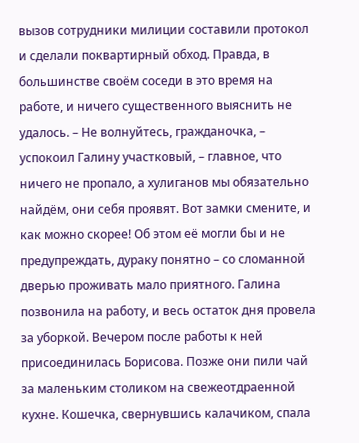вызов сотрудники милиции составили протокол и сделали поквартирный обход. Правда, в большинстве своём соседи в это время на работе, и ничего существенного выяснить не удалось. – Не волнуйтесь, гражданочка, – успокоил Галину участковый, – главное, что ничего не пропало, а хулиганов мы обязательно найдём, они себя проявят. Вот замки смените, и как можно скорее! Об этом её могли бы и не предупреждать, дураку понятно – со сломанной дверью проживать мало приятного. Галина позвонила на работу, и весь остаток дня провела за уборкой. Вечером после работы к ней присоединилась Борисова. Позже они пили чай за маленьким столиком на свежеотдраенной кухне. Кошечка, свернувшись калачиком, спала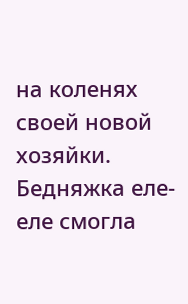на коленях своей новой хозяйки. Бедняжка еле-еле смогла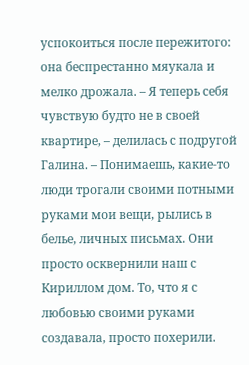успокоиться после пережитого: она беспрестанно мяукала и мелко дрожала. – Я теперь себя чувствую будто не в своей квартире, – делилась с подругой Галина. – Понимаешь, какие-то люди трогали своими потными руками мои вещи, рылись в белье, личных письмах. Они просто осквернили наш с Кириллом дом. То, что я с любовью своими руками создавала, просто похерили.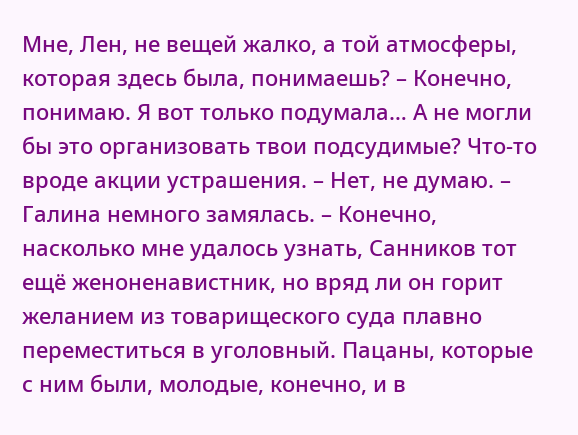Мне, Лен, не вещей жалко, а той атмосферы, которая здесь была, понимаешь? – Конечно, понимаю. Я вот только подумала… А не могли бы это организовать твои подсудимые? Что-то вроде акции устрашения. – Нет, не думаю. – Галина немного замялась. – Конечно, насколько мне удалось узнать, Санников тот ещё женоненавистник, но вряд ли он горит желанием из товарищеского суда плавно переместиться в уголовный. Пацаны, которые с ним были, молодые, конечно, и в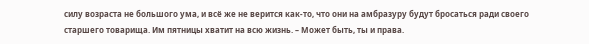силу возраста не большого ума, и всё же не верится как-то, что они на амбразуру будут бросаться ради своего старшего товарища. Им пятницы хватит на всю жизнь. – Может быть, ты и права.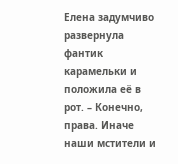Елена задумчиво развернула фантик карамельки и положила её в рот. – Конечно, права. Иначе наши мстители и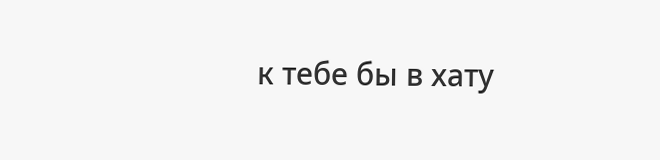к тебе бы в хату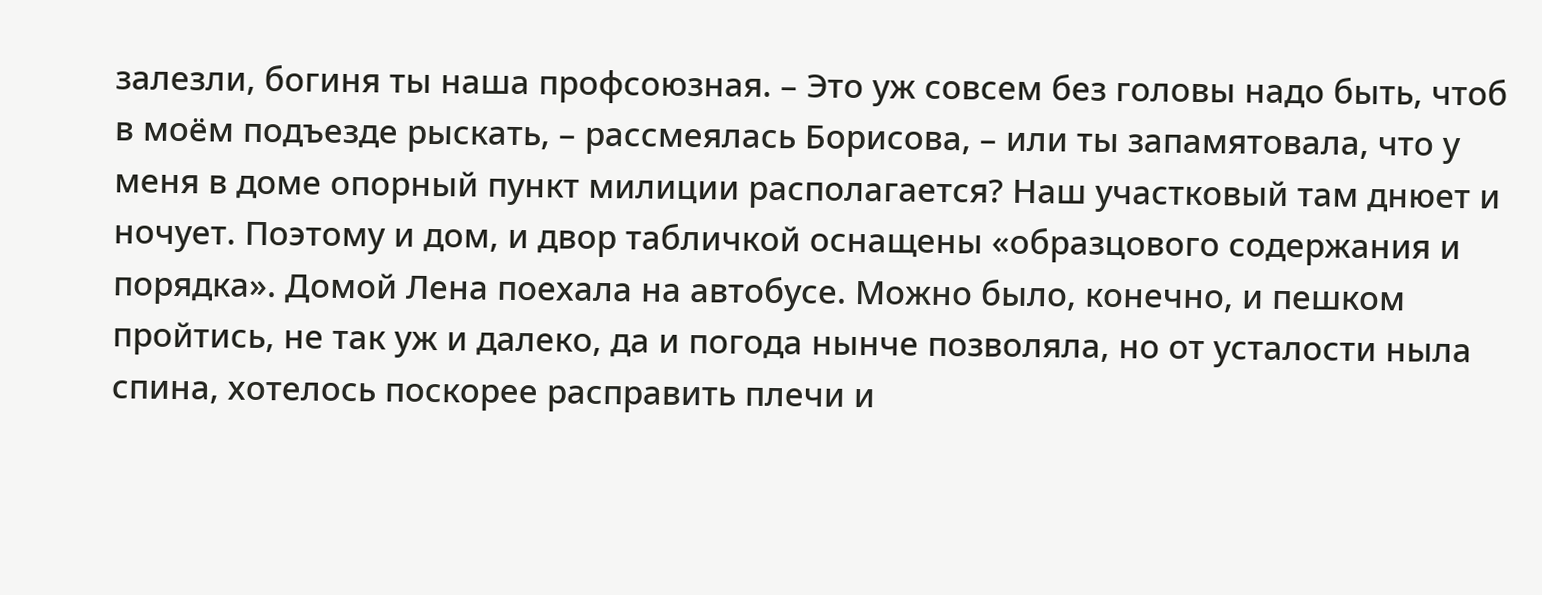залезли, богиня ты наша профсоюзная. – Это уж совсем без головы надо быть, чтоб в моём подъезде рыскать, – рассмеялась Борисова, – или ты запамятовала, что у меня в доме опорный пункт милиции располагается? Наш участковый там днюет и ночует. Поэтому и дом, и двор табличкой оснащены «образцового содержания и порядка». Домой Лена поехала на автобусе. Можно было, конечно, и пешком пройтись, не так уж и далеко, да и погода нынче позволяла, но от усталости ныла спина, хотелось поскорее расправить плечи и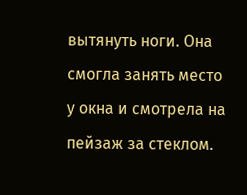вытянуть ноги. Она смогла занять место у окна и смотрела на пейзаж за стеклом.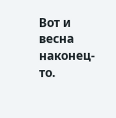Вот и весна наконец-то.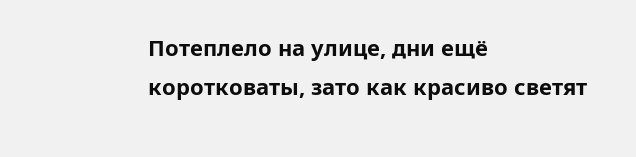Потеплело на улице, дни ещё коротковаты, зато как красиво светят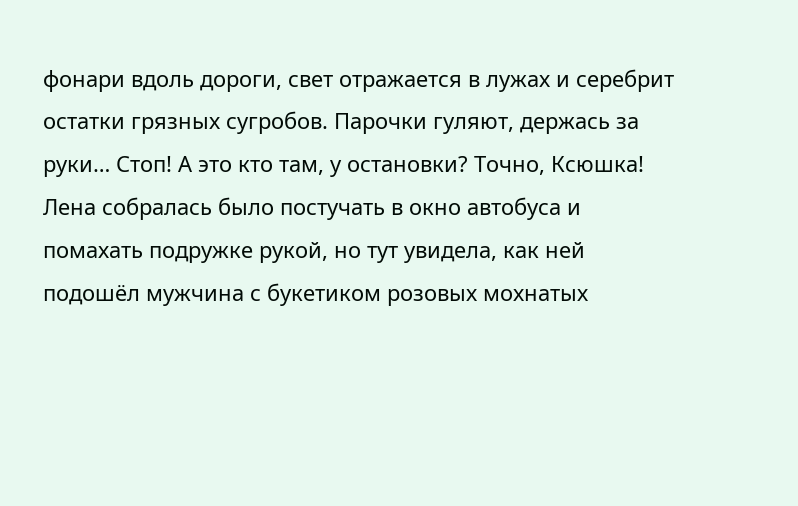фонари вдоль дороги, свет отражается в лужах и серебрит остатки грязных сугробов. Парочки гуляют, держась за руки… Стоп! А это кто там, у остановки? Точно, Ксюшка! Лена собралась было постучать в окно автобуса и помахать подружке рукой, но тут увидела, как ней подошёл мужчина с букетиком розовых мохнатых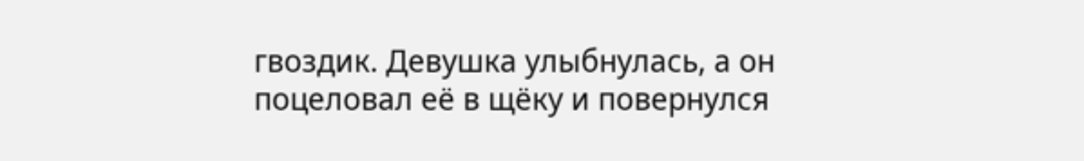гвоздик. Девушка улыбнулась, а он поцеловал её в щёку и повернулся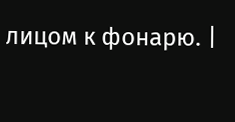лицом к фонарю. |